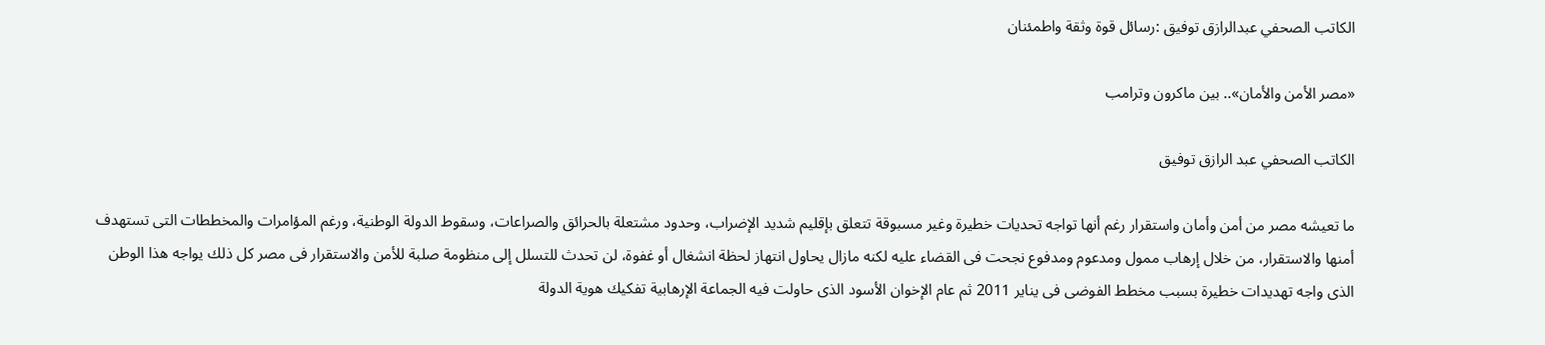الكاتب الصحفي عبدالرازق توفيق :رسائل قوة وثقة واطمئنان

«مصر الأمن والأمان».. بين ماكرون وترامب

الكاتب الصحفي عبد الرازق توفيق

ما تعيشه مصر من أمن وأمان واستقرار رغم أنها تواجه تحديات خطيرة وغير مسبوقة تتعلق بإقليم شديد الإضراب، وحدود مشتعلة بالحرائق والصراعات، وسقوط الدولة الوطنية، ورغم المؤامرات والمخططات التى تستهدف أمنها والاستقرار، من خلال إرهاب ممول ومدعوم ومدفوع نجحت فى القضاء عليه لكنه مازال يحاول انتهاز لحظة انشغال أو غفوة، لن تحدث للتسلل إلى منظومة صلبة للأمن والاستقرار فى مصر كل ذلك يواجه هذا الوطن الذى واجه تهديدات خطيرة بسبب مخطط الفوضى فى يناير 2011 ثم عام الإخوان الأسود الذى حاولت فيه الجماعة الإرهابية تفكيك هوية الدولة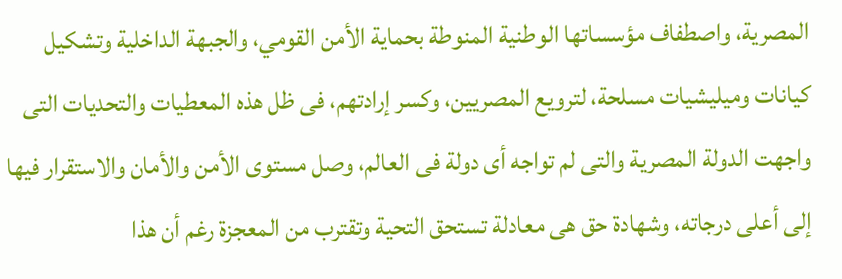المصرية، واصطفاف مؤسساتها الوطنية المنوطة بحماية الأمن القومي، والجبهة الداخلية وتشكيل كيانات وميليشيات مسلحة، لترويع المصريين، وكسر إرادتهم، فى ظل هذه المعطيات والتحديات التى واجهت الدولة المصرية والتى لم تواجه أى دولة فى العالم، وصل مستوى الأمن والأمان والاستقرار فيها إلى أعلى درجاته، وشهادة حق هى معادلة تستحق التحية وتقترب من المعجزة رغم أن هذا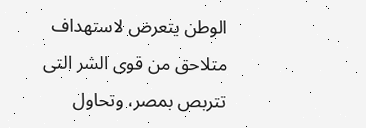الوطن يتعرض لاستهداف متلاحق من قوى الشر التى تتربص بمصر، وتحاول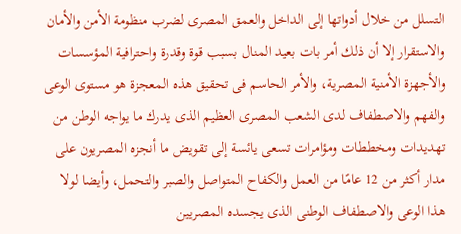التسلل من خلال أدواتها إلى الداخل والعمق المصرى لضرب منظومة الأمن والأمان والاستقرار إلا أن ذلك أمر بات بعيد المنال بسبب قوة وقدرة واحترافية المؤسسات والأجهزة الأمنية المصرية، والأمر الحاسم فى تحقيق هذه المعجزة هو مستوى الوعى والفهم والاصطفاف لدى الشعب المصرى العظيم الذى يدرك ما يواجه الوطن من تهديدات ومخططات ومؤامرات تسعى يائسة إلى تقويض ما أنجزه المصريون على مدار أكثر من 12 عامًا من العمل والكفاح المتواصل والصبر والتحمل، وأيضا لولا هذا الوعى والاصطفاف الوطنى الذى يجسده المصريين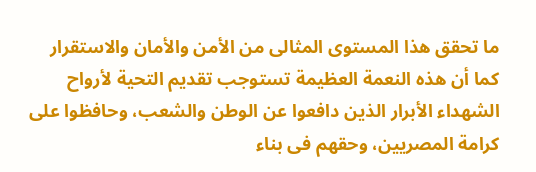ما تحقق هذا المستوى المثالى من الأمن والأمان والاستقرار كما أن هذه النعمة العظيمة تستوجب تقديم التحية لأرواح الشهداء الأبرار الذين دافعوا عن الوطن والشعب، وحافظوا على كرامة المصريين، وحقهم فى بناء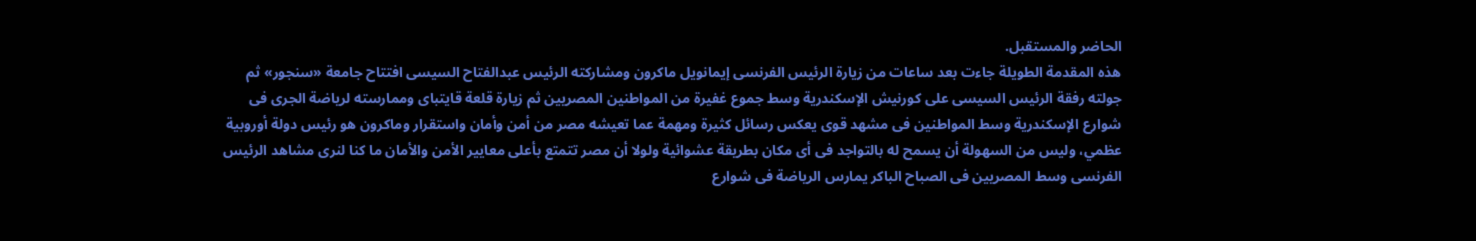الحاضر والمستقبل.
هذه المقدمة الطويلة جاءت بعد ساعات من زيارة الرئيس الفرنسى إيمانويل ماكرون ومشاركته الرئيس عبدالفتاح السيسى افتتاح جامعة «سنجور» ثم جولته رفقة الرئيس السيسى على كورنيش الإسكندرية وسط جموع غفيرة من المواطنين المصريين ثم زيارة قلعة قايتباى وممارسته لرياضة الجرى فى شوارع الإسكندرية وسط المواطنين فى مشهد قوى يعكس رسائل كثيرة ومهمة عما تعيشه مصر من أمن وأمان واستقرار وماكرون هو رئيس دولة أوروبية عظمي، وليس من السهولة أن يسمح له بالتواجد فى أى مكان بطريقة عشوائية ولولا أن مصر تتمتع بأعلى معايير الأمن والأمان ما كنا لنرى مشاهد الرئيس الفرنسى وسط المصريين فى الصباح الباكر يمارس الرياضة فى شوارع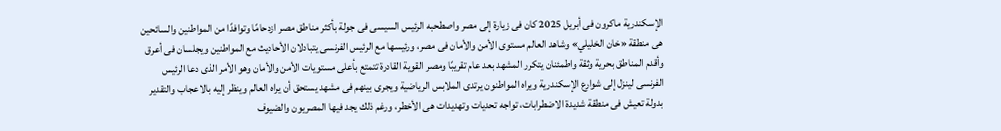الإسكندرية ماكرون فى أبريل 2025 كان فى زيارة إلى مصر واصطحبه الرئيس السيسى فى جولة بأكثر مناطق مصر ازدحامًا وتوافدًا من المواطنين والسائحين هى منطقة «خان الخليلي» وشاهد العالم مستوى الأمن والأمان فى مصر، ورئيسها مع الرئيس الفرنسى يتبادلان الأحاديث مع المواطنين ويجلسان فى أعرق وأقدم المناطق بحرية وثقة واطمئنان يتكرر المشهد بعد عام تقريبًا ومصر القوية القادرة تتمتع بأعلى مستويات الأمن والأمان وهو الأمر الذى دعا الرئيس الفرنسى لينزل إلى شوارع الإسكندرية ويراه المواطنون يرتدى الملابس الرياضية ويجرى بينهم فى مشهد يستحق أن يراه العالم وينظر إليه بالاعجاب والتقدير بدولة تعيش فى منطقة شديدة الاضطرابات، تواجه تحديات وتهديدات هى الأخطر، ورغم ذلك يجد فيها المصريون والضيوف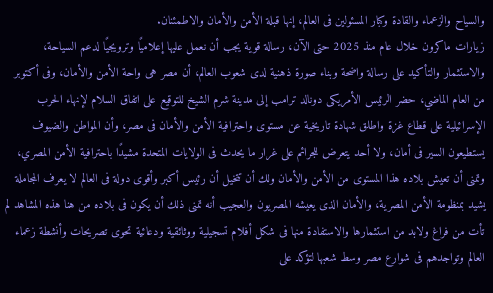والسياح والزعماء والقادة وكبار المسئولين فى العالم، إنها قبلة الأمن والأمان والاطمئنان.
زيارات ماكرون خلال عام منذ 2025 حتى الآن، رسالة قوية يجب أن نعمل عليها إعلاميًا وترويجيًا لدعم السياحة، والاستثمار والتأكيد على رسالة واضحة وبناء صورة ذهنية لدى شعوب العالم، أن مصر هى واحة الأمن والأمان، وفى أكتوبر من العام الماضي، حضر الرئيس الأمريكى دونالد ترامب إلى مدينة شرم الشيخ للتوقيع على اتفاق السلام لإنهاء الحرب الإسرائيلية على قطاع غزة واطلق شهادة تاريخية عن مستوى واحترافية الأمن والأمان فى مصر، وأن المواطن والضيوف يستطيعون السير فى أمان، ولا أحد يتعرض للجرائم على غرار ما يحدث فى الولايات المتحدة مشيدًا باحترافية الأمن المصري، وتمنى أن تعيش بلاده هذا المستوى من الأمن والأمان ولك أن تتخيل أن رئيس أكبر وأقوى دولة فى العالم لا يعرف المجاملة يشيد بمنظومة الأمن المصرية، والأمان الذى يعيشه المصريون والعجيب أنه تمنى ذلك أن يكون فى بلاده من هنا هذه المشاهد لم تأت من فراغ ولابد من استثمارها والاستفادة منها فى شكل أفلام تسجيلية ووثائقية ودعائية تحوى تصريحات وأنشطة زعماء العالم وتواجدهم فى شوارع مصر وسط شعبها لتؤكد على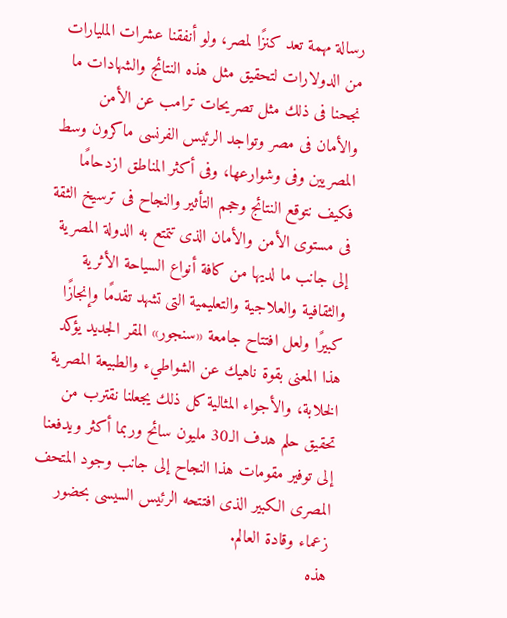رسالة مهمة تعد كنزًا لمصر، ولو أنفقنا عشرات المليارات من الدولارات لتحقيق مثل هذه النتائج والشهادات ما نجحنا فى ذلك مثل تصريحات ترامب عن الأمن والأمان فى مصر وتواجد الرئيس الفرنسى ماكرون وسط المصريين وفى وشوارعها، وفى أكثر المناطق ازدحامًا فكيف نتوقع النتائج وحجم التأثير والنجاح فى ترسيخ الثقة فى مستوى الأمن والأمان الذى تتمتع به الدولة المصرية إلى جانب ما لديها من كافة أنواع السياحة الأثرية والثقافية والعلاجية والتعليمية التى تشهد تقدمًا وإنجازًا كبيرًا ولعل افتتاح جامعة «سنجور» المقر الجديد يؤكد هذا المعنى بقوة ناهيك عن الشواطيء والطبيعة المصرية الخلابة، والأجواء المثالية كل ذلك يجعلنا نقترب من تحقيق حلم هدف الـ30 مليون سائح وربما أكثر ويدفعنا إلى توفير مقومات هذا النجاح إلى جانب وجود المتحف المصرى الكبير الذى افتتحه الرئيس السيسى بحضور زعماء وقادة العالم.
هذه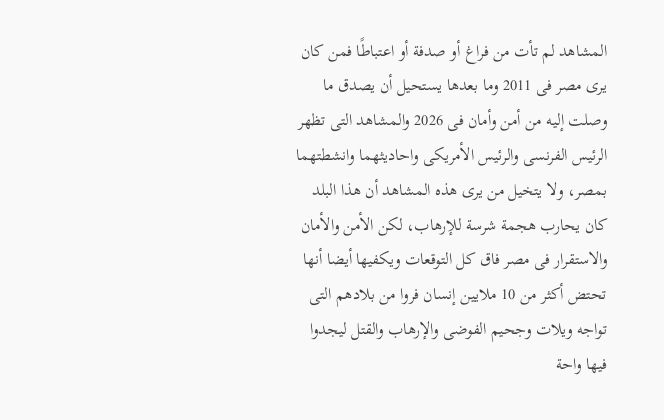المشاهد لم تأت من فراغ أو صدفة أو اعتباطًا فمن كان يرى مصر فى 2011 وما بعدها يستحيل أن يصدق ما وصلت إليه من أمن وأمان فى 2026 والمشاهد التى تظهر الرئيس الفرنسى والرئيس الأمريكى واحاديثهما وانشطتهما بمصر، ولا يتخيل من يرى هذه المشاهد أن هذا البلد كان يحارب هجمة شرسة للإرهاب، لكن الأمن والأمان والاستقرار فى مصر فاق كل التوقعات ويكفيها أيضا أنها تحتض أكثر من 10 ملايين إنسان فروا من بلادهم التى تواجه ويلات وجحيم الفوضى والإرهاب والقتل ليجدوا فيها واحة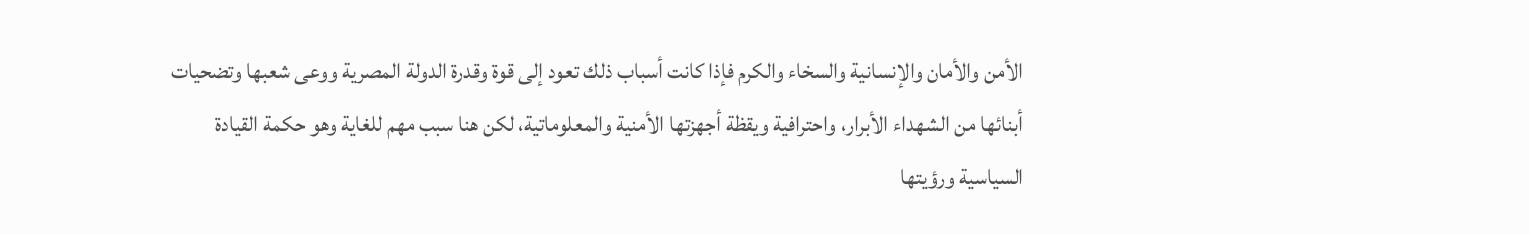الأمن والأمان والإنسانية والسخاء والكرم فإذا كانت أسباب ذلك تعود إلى قوة وقدرة الدولة المصرية ووعى شعبها وتضحيات أبنائها من الشهداء الأبرار، واحترافية ويقظة أجهزتها الأمنية والمعلوماتية، لكن هنا سبب مهم للغاية وهو حكمة القيادة السياسية ورؤيتها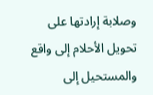وصلابة إرادتها على تحويل الأحلام إلى واقع والمستحيل إلى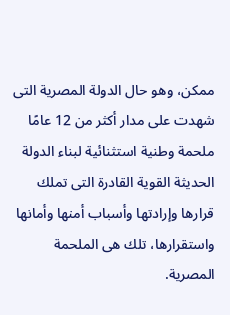ممكن، وهو حال الدولة المصرية التى شهدت على مدار أكثر من 12 عامًا ملحمة وطنية استثنائية لبناء الدولة الحديثة القوية القادرة التى تملك قرارها وإرادتها وأسباب أمنها وأمانها واستقرارها، تلك هى الملحمة المصرية.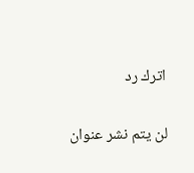اترك رد

لن يتم نشر عنوان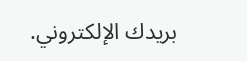بريدك الإلكتروني.